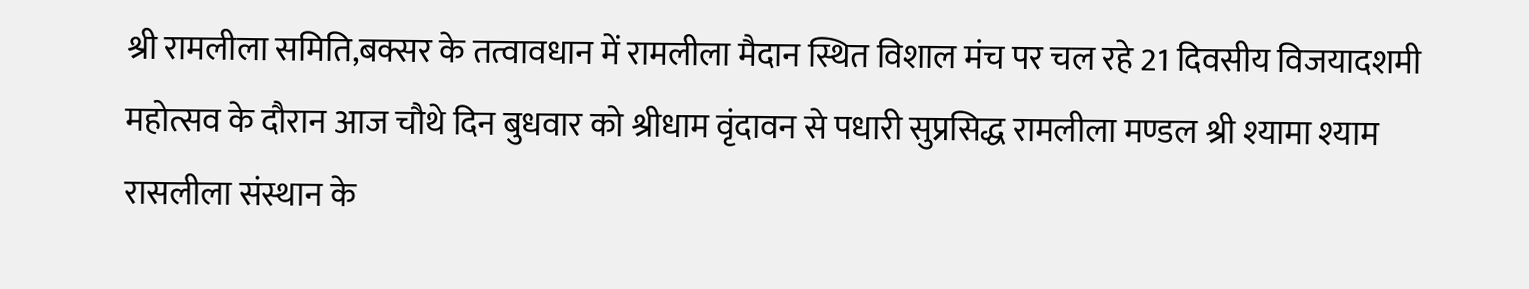श्री रामलीला समिति,बक्सर के तत्वावधान में रामलीला मैदान स्थित विशाल मंच पर चल रहे 21 दिवसीय विजयादशमी महोत्सव के दौरान आज चौथे दिन बुधवार को श्रीधाम वृंदावन से पधारी सुप्रसिद्ध रामलीला मण्डल श्री श्यामा श्याम रासलीला संस्थान के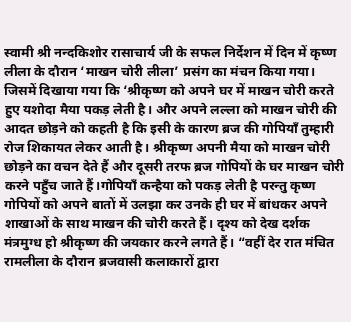स्वामी श्री नन्दकिशोर रासाचार्य जी के सफल निर्देशन में दिन में कृष्ण लीला के दौरान ‘माखन चोरी लीला’ प्रसंग का मंचन किया गया। जिसमें दिखाया गया कि ‘श्रीकृष्ण को अपने घर में माखन चोरी करते हुए यशोदा मैया पकड़ लेती है। और अपने लल्ला को माखन चोरी की आदत छोड़ने को कहती है कि इसी के कारण ब्रज की गोपियाँ तुम्हारी रोज शिकायत लेकर आती है। श्रीकृष्ण अपनी मैया को माखन चोरी छोड़ने का वचन देते हैं और दूसरी तरफ ब्रज गोपियों के घर माखन चोरी करने पहुँच जाते हैं।गोपियाँ कन्हैया को पकड़ लेती है परन्तु कृष्ण गोपियों को अपने बातों में उलझा कर उनके ही घर में बांधकर अपने शाखाओं के साथ माखन की चोरी करते हैं। दृश्य को देख दर्शक मंत्रमुग्ध हो श्रीकृष्ण की जयकार करने लगते हैं। “वहीं देर रात मंचित रामलीला के दौरान ब्रजवासी कलाकारों द्वारा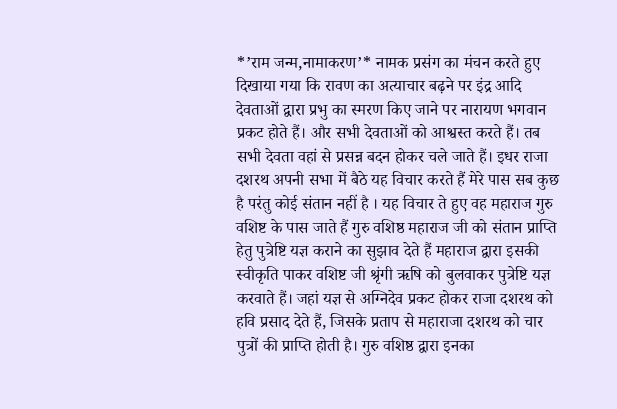*’राम जन्म,नामाकरण’* नामक प्रसंग का मंचन करते हुए दिखाया गया कि रावण का अत्याचार बढ़ने पर इंद्र आदि देवताओं द्वारा प्रभु का स्मरण किए जाने पर नारायण भगवान प्रकट होते हैं। और सभी देवताओं को आश्वस्त करते हैं। तब सभी देवता वहां से प्रसन्न बदन होकर चले जाते हैं। इधर राजा दशरथ अपनी सभा में बैठे यह विचार करते हैं मेरे पास सब कुछ है परंतु कोई संतान नहीं है । यह विचार ते हुए वह महाराज गुरु वशिष्ट के पास जाते हैं गुरु वशिष्ठ महाराज जी को संतान प्राप्ति हेतु पुत्रेष्टि यज्ञ कराने का सुझाव देते हैं महाराज द्वारा इसकी स्वीकृति पाकर वशिष्ट जी श्रृंगी ऋषि को बुलवाकर पुत्रेष्टि यज्ञ करवाते हैं। जहां यज्ञ से अग्निदेव प्रकट होकर राजा दशरथ को हवि प्रसाद देते हैं, जिसके प्रताप से महाराजा दशरथ को चार पुत्रों की प्राप्ति होती है। गुरु वशिष्ठ द्वारा इनका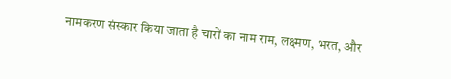नामकरण संस्कार किया जाता है चारों का नाम राम, लक्ष्मण, भरत, और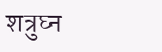शत्रुघ्न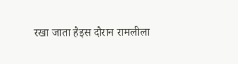रखा जाता हैइस दौरान रामलीला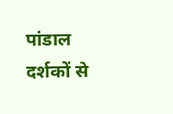पांडाल दर्शकों से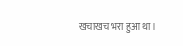खचाखच भरा हुआ था।